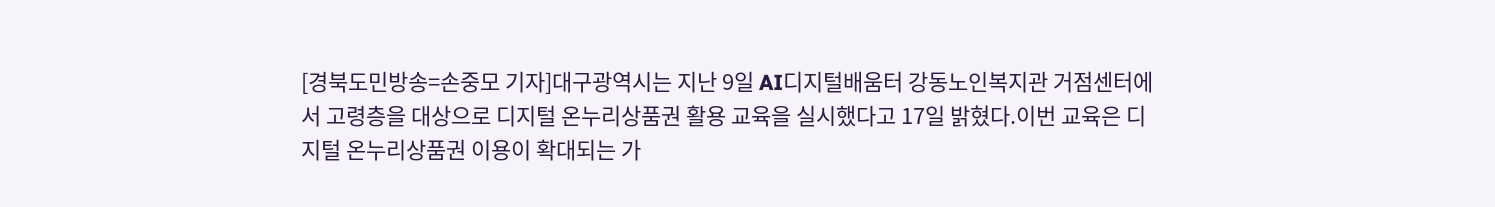[경북도민방송=손중모 기자]대구광역시는 지난 9일 AI디지털배움터 강동노인복지관 거점센터에서 고령층을 대상으로 디지털 온누리상품권 활용 교육을 실시했다고 17일 밝혔다.이번 교육은 디지털 온누리상품권 이용이 확대되는 가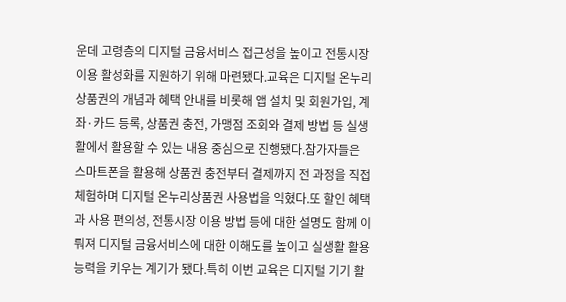운데 고령층의 디지털 금융서비스 접근성을 높이고 전통시장 이용 활성화를 지원하기 위해 마련됐다.교육은 디지털 온누리상품권의 개념과 혜택 안내를 비롯해 앱 설치 및 회원가입, 계좌·카드 등록, 상품권 충전, 가맹점 조회와 결제 방법 등 실생활에서 활용할 수 있는 내용 중심으로 진행됐다.참가자들은 스마트폰을 활용해 상품권 충전부터 결제까지 전 과정을 직접 체험하며 디지털 온누리상품권 사용법을 익혔다.또 할인 혜택과 사용 편의성, 전통시장 이용 방법 등에 대한 설명도 함께 이뤄져 디지털 금융서비스에 대한 이해도를 높이고 실생활 활용 능력을 키우는 계기가 됐다.특히 이번 교육은 디지털 기기 활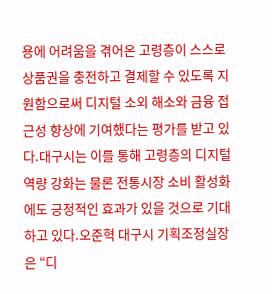용에 어려움을 겪어온 고령층이 스스로 상품권을 충전하고 결제할 수 있도록 지원함으로써 디지털 소외 해소와 금융 접근성 향상에 기여했다는 평가를 받고 있다.대구시는 이를 통해 고령층의 디지털 역량 강화는 물론 전통시장 소비 활성화에도 긍정적인 효과가 있을 것으로 기대하고 있다.오준혁 대구시 기획조정실장은 “디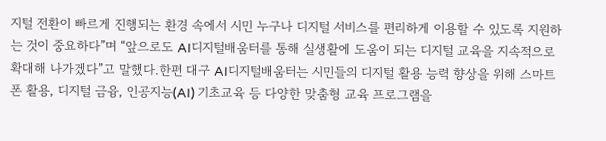지털 전환이 빠르게 진행되는 환경 속에서 시민 누구나 디지털 서비스를 편리하게 이용할 수 있도록 지원하는 것이 중요하다”며 “앞으로도 AI디지털배움터를 통해 실생활에 도움이 되는 디지털 교육을 지속적으로 확대해 나가겠다”고 말했다.한편 대구 AI디지털배움터는 시민들의 디지털 활용 능력 향상을 위해 스마트폰 활용, 디지털 금융, 인공지능(AI) 기초교육 등 다양한 맞춤형 교육 프로그램을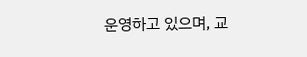운영하고 있으며, 교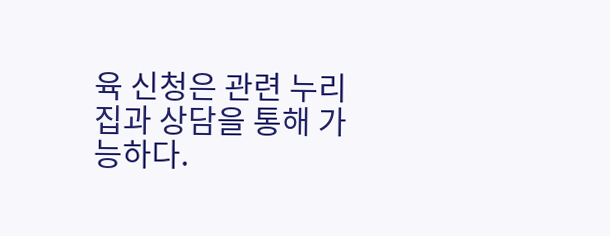육 신청은 관련 누리집과 상담을 통해 가능하다.